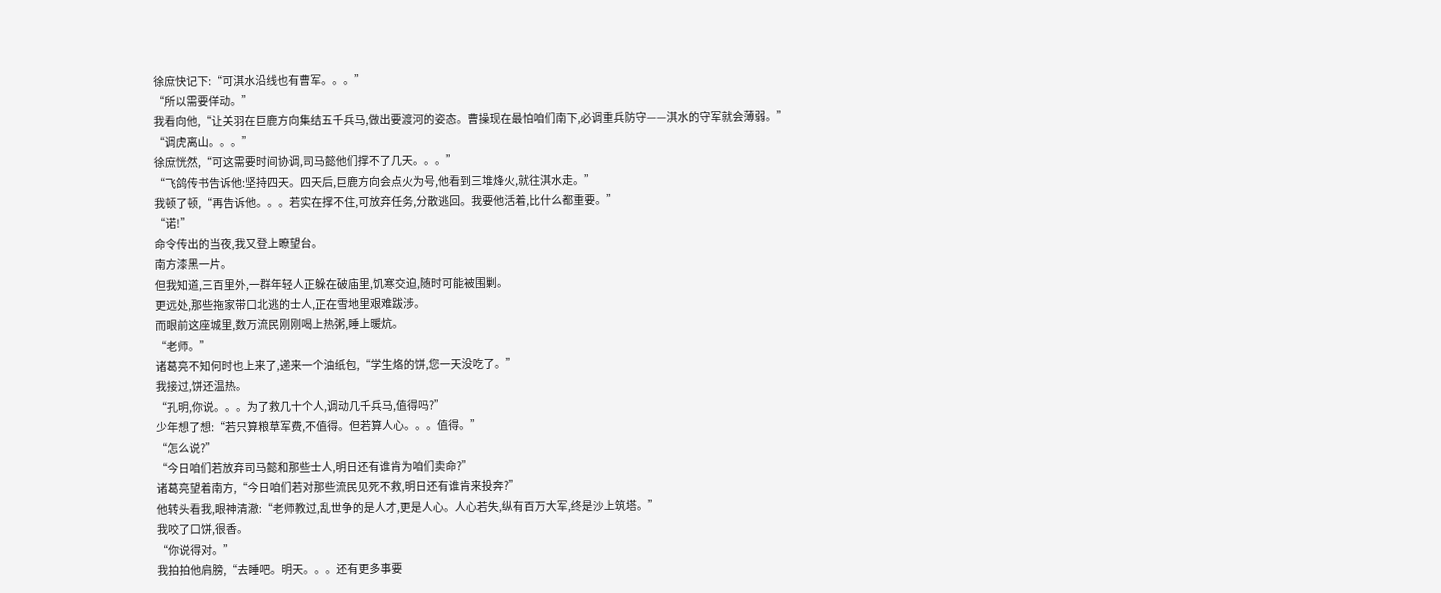徐庶快记下:“可淇水沿线也有曹军。。。”
“所以需要佯动。”
我看向他,“让关羽在巨鹿方向集结五千兵马,做出要渡河的姿态。曹操现在最怕咱们南下,必调重兵防守——淇水的守军就会薄弱。”
“调虎离山。。。”
徐庶恍然,“可这需要时间协调,司马懿他们撑不了几天。。。”
“飞鸽传书告诉他:坚持四天。四天后,巨鹿方向会点火为号,他看到三堆烽火,就往淇水走。”
我顿了顿,“再告诉他。。。若实在撑不住,可放弃任务,分散逃回。我要他活着,比什么都重要。”
“诺!”
命令传出的当夜,我又登上瞭望台。
南方漆黑一片。
但我知道,三百里外,一群年轻人正躲在破庙里,饥寒交迫,随时可能被围剿。
更远处,那些拖家带口北逃的士人,正在雪地里艰难跋涉。
而眼前这座城里,数万流民刚刚喝上热粥,睡上暖炕。
“老师。”
诸葛亮不知何时也上来了,递来一个油纸包,“学生烙的饼,您一天没吃了。”
我接过,饼还温热。
“孔明,你说。。。为了救几十个人,调动几千兵马,值得吗?”
少年想了想:“若只算粮草军费,不值得。但若算人心。。。值得。”
“怎么说?”
“今日咱们若放弃司马懿和那些士人,明日还有谁肯为咱们卖命?”
诸葛亮望着南方,“今日咱们若对那些流民见死不救,明日还有谁肯来投奔?”
他转头看我,眼神清澈:“老师教过,乱世争的是人才,更是人心。人心若失,纵有百万大军,终是沙上筑塔。”
我咬了口饼,很香。
“你说得对。”
我拍拍他肩膀,“去睡吧。明天。。。还有更多事要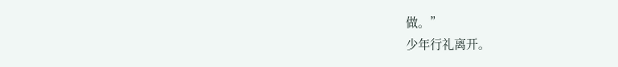做。”
少年行礼离开。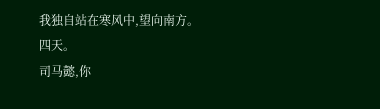我独自站在寒风中,望向南方。
四天。
司马懿,你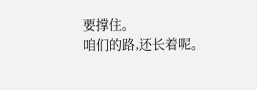要撑住。
咱们的路,还长着呢。